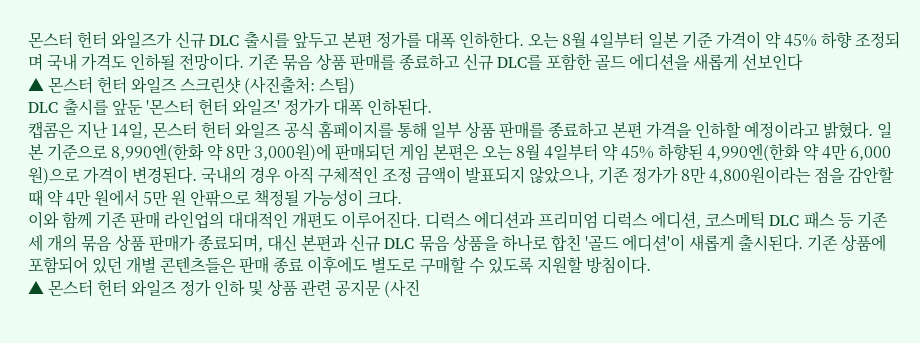몬스터 헌터 와일즈가 신규 DLC 출시를 앞두고 본편 정가를 대폭 인하한다. 오는 8월 4일부터 일본 기준 가격이 약 45% 하향 조정되며 국내 가격도 인하될 전망이다. 기존 묶음 상품 판매를 종료하고 신규 DLC를 포함한 골드 에디션을 새롭게 선보인다
▲ 몬스터 헌터 와일즈 스크린샷 (사진출처: 스팀)
DLC 출시를 앞둔 '몬스터 헌터 와일즈' 정가가 대폭 인하된다.
캡콤은 지난 14일, 몬스터 헌터 와일즈 공식 홈페이지를 통해 일부 상품 판매를 종료하고 본편 가격을 인하할 예정이라고 밝혔다. 일본 기준으로 8,990엔(한화 약 8만 3,000원)에 판매되던 게임 본편은 오는 8월 4일부터 약 45% 하향된 4,990엔(한화 약 4만 6,000원)으로 가격이 변경된다. 국내의 경우 아직 구체적인 조정 금액이 발표되지 않았으나, 기존 정가가 8만 4,800원이라는 점을 감안할 때 약 4만 원에서 5만 원 안팎으로 책정될 가능성이 크다.
이와 함께 기존 판매 라인업의 대대적인 개편도 이루어진다. 디럭스 에디션과 프리미엄 디럭스 에디션, 코스메틱 DLC 패스 등 기존 세 개의 묶음 상품 판매가 종료되며, 대신 본편과 신규 DLC 묶음 상품을 하나로 합친 '골드 에디션'이 새롭게 출시된다. 기존 상품에 포함되어 있던 개별 콘텐츠들은 판매 종료 이후에도 별도로 구매할 수 있도록 지원할 방침이다.
▲ 몬스터 헌터 와일즈 정가 인하 및 상품 관련 공지문 (사진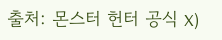출처: 몬스터 헌터 공식 X)